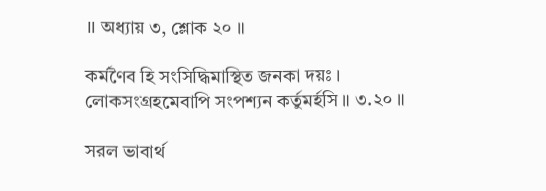॥ অধ্যায় ৩, শ্লোক ২০ ॥

কর্মণৈব হি সংসিদ্ধিমাস্থিত জনকা দয়ঃ ।
লোকসংগ্রহমেবাপি সংপশ্যন কর্তুমর্হসি ॥ ৩.২০ ॥

সরল ভাবার্থ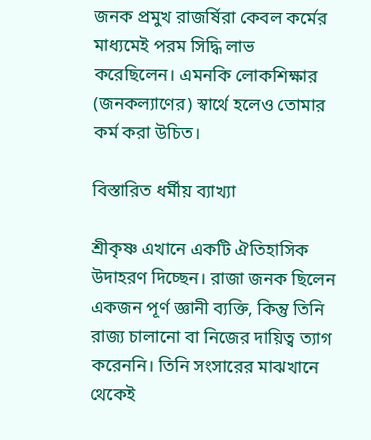জনক প্রমুখ রাজর্ষিরা কেবল কর্মের মাধ্যমেই পরম সিদ্ধি লাভ করেছিলেন। এমনকি লোকশিক্ষার (জনকল্যাণের) স্বার্থে হলেও তোমার কর্ম করা উচিত।

বিস্তারিত ধর্মীয় ব্যাখ্যা

শ্রীকৃষ্ণ এখানে একটি ঐতিহাসিক উদাহরণ দিচ্ছেন। রাজা জনক ছিলেন একজন পূর্ণ জ্ঞানী ব্যক্তি, কিন্তু তিনি রাজ্য চালানো বা নিজের দায়িত্ব ত্যাগ করেননি। তিনি সংসারের মাঝখানে থেকেই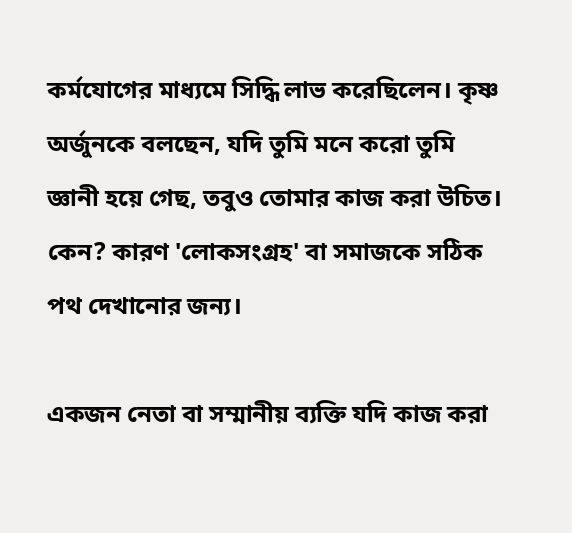কর্মযোগের মাধ্যমে সিদ্ধি লাভ করেছিলেন। কৃষ্ণ অর্জুনকে বলছেন, যদি তুমি মনে করো তুমি জ্ঞানী হয়ে গেছ, তবুও তোমার কাজ করা উচিত। কেন? কারণ 'লোকসংগ্রহ' বা সমাজকে সঠিক পথ দেখানোর জন্য।

একজন নেতা বা সম্মানীয় ব্যক্তি যদি কাজ করা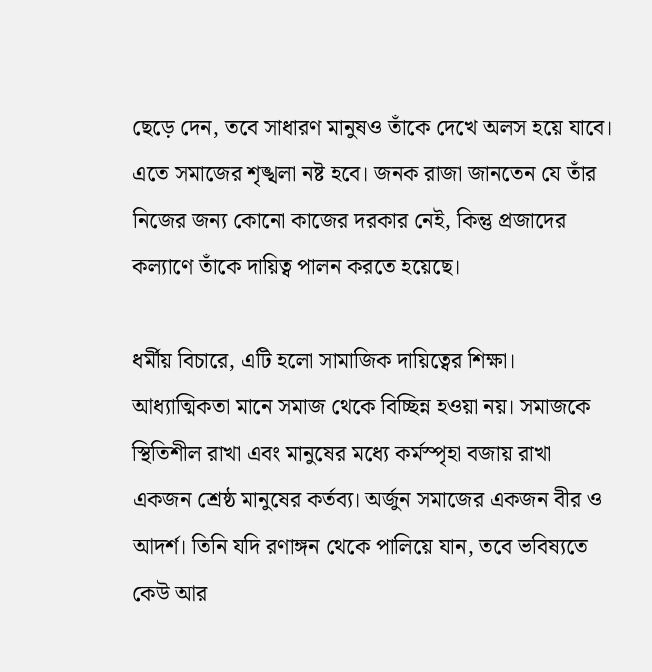ছেড়ে দেন, তবে সাধারণ মানুষও তাঁকে দেখে অলস হয়ে যাবে। এতে সমাজের শৃঙ্খলা নষ্ট হবে। জনক রাজা জানতেন যে তাঁর নিজের জন্য কোনো কাজের দরকার নেই, কিন্তু প্রজাদের কল্যাণে তাঁকে দায়িত্ব পালন করতে হয়েছে।

ধর্মীয় বিচারে, এটি হলো সামাজিক দায়িত্বের শিক্ষা। আধ্যাত্মিকতা মানে সমাজ থেকে বিচ্ছিন্ন হওয়া নয়। সমাজকে স্থিতিশীল রাখা এবং মানুষের মধ্যে কর্মস্পৃহা বজায় রাখা একজন শ্রেষ্ঠ মানুষের কর্তব্য। অর্জুন সমাজের একজন বীর ও আদর্শ। তিনি যদি রণাঙ্গন থেকে পালিয়ে যান, তবে ভবিষ্যতে কেউ আর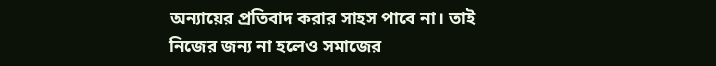অন্যায়ের প্রতিবাদ করার সাহস পাবে না। তাই নিজের জন্য না হলেও সমাজের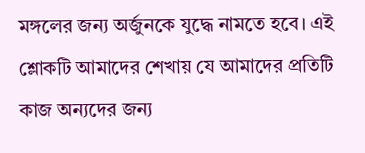মঙ্গলের জন্য অর্জুনকে যুদ্ধে নামতে হবে। এই শ্লোকটি আমাদের শেখায় যে আমাদের প্রতিটি কাজ অন্যদের জন্য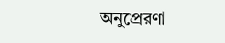অনুপ্রেরণা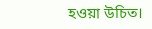হওয়া উচিত।